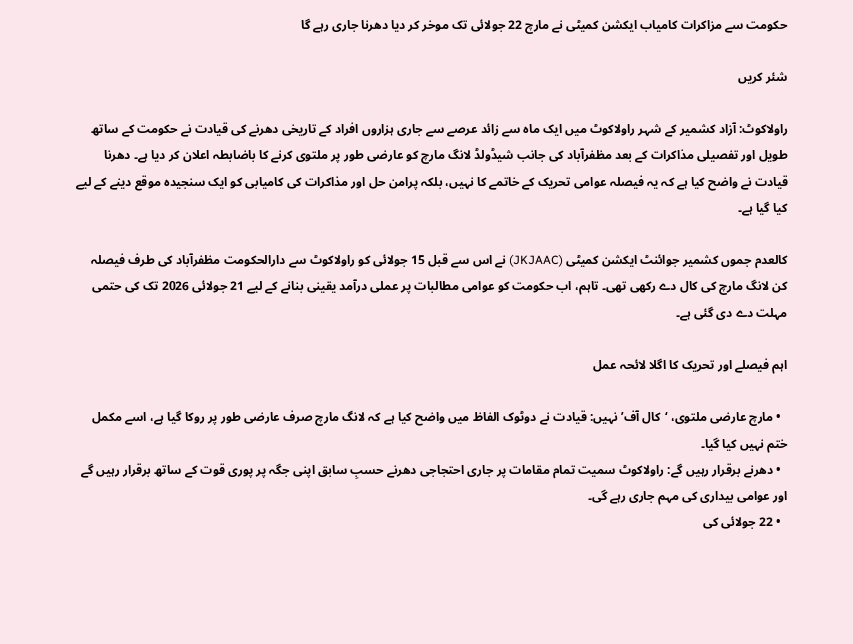حکومت سے مزاکرات کامیاب ایکشن کمیٹی نے مارچ 22 جولائی تک موخر کر دیا دھرنا جاری رہے گا

شئر کریں

راولاکوٹ: آزاد کشمیر کے شہر راولاکوٹ میں ایک ماہ سے زائد عرصے سے جاری ہزاروں افراد کے تاریخی دھرنے کی قیادت نے حکومت کے ساتھ طویل اور تفصیلی مذاکرات کے بعد مظفرآباد کی جانب شیڈولڈ لانگ مارچ کو عارضی طور پر ملتوی کرنے کا باضابطہ اعلان کر دیا ہے۔ دھرنا قیادت نے واضح کیا ہے کہ یہ فیصلہ عوامی تحریک کے خاتمے کا نہیں، بلکہ پرامن حل اور مذاکرات کی کامیابی کو ایک سنجیدہ موقع دینے کے لیے کیا گیا ہے۔

کالعدم جموں کشمیر جوائنٹ ایکشن کمیٹی (JKJAAC) نے اس سے قبل 15 جولائی کو راولاکوٹ سے دارالحکومت مظفرآباد کی طرف فیصلہ کن لانگ مارچ کی کال دے رکھی تھی۔ تاہم، اب حکومت کو عوامی مطالبات پر عملی درآمد یقینی بنانے کے لیے 21 جولائی 2026 تک کی حتمی مہلت دے دی گئی ہے۔

اہم فیصلے اور تحریک کا اگلا لائحہ عمل

  • مارچ عارضی ملتوی، ‘کال آف’ نہیں: قیادت نے دوٹوک الفاظ میں واضح کیا ہے کہ لانگ مارچ صرف عارضی طور پر روکا گیا ہے، اسے مکمل ختم نہیں کیا گیا۔
  • دھرنے برقرار رہیں گے: راولاکوٹ سمیت تمام مقامات پر جاری احتجاجی دھرنے حسبِ سابق اپنی جگہ پر پوری قوت کے ساتھ برقرار رہیں گے اور عوامی بیداری کی مہم جاری رہے گی۔
  • 22 جولائی کی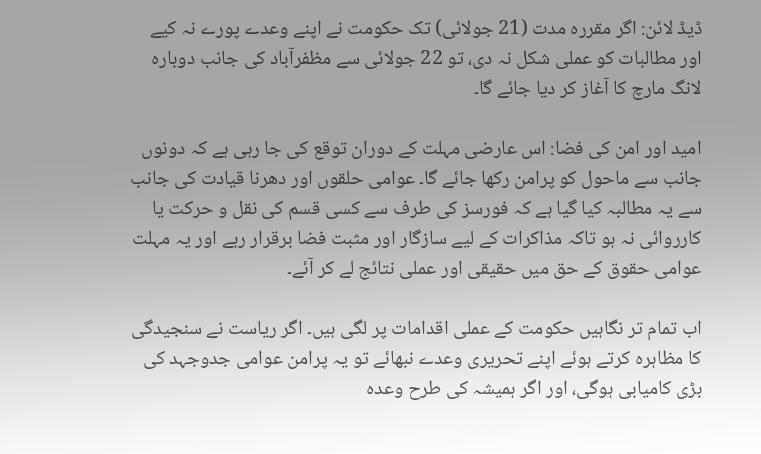ڈیڈ لائن: اگر مقررہ مدت (21 جولائی) تک حکومت نے اپنے وعدے پورے نہ کیے اور مطالبات کو عملی شکل نہ دی، تو 22 جولائی سے مظفرآباد کی جانب دوبارہ لانگ مارچ کا آغاز کر دیا جائے گا۔

امید اور امن کی فضا: اس عارضی مہلت کے دوران توقع کی جا رہی ہے کہ دونوں جانب سے ماحول کو پرامن رکھا جائے گا۔ عوامی حلقوں اور دھرنا قیادت کی جانب سے یہ مطالبہ کیا گیا ہے کہ فورسز کی طرف سے کسی قسم کی نقل و حرکت یا کارروائی نہ ہو تاکہ مذاکرات کے لیے سازگار اور مثبت فضا برقرار رہے اور یہ مہلت عوامی حقوق کے حق میں حقیقی اور عملی نتائج لے کر آئے۔

اب تمام تر نگاہیں حکومت کے عملی اقدامات پر لگی ہیں۔ اگر ریاست نے سنجیدگی کا مظاہرہ کرتے ہوئے اپنے تحریری وعدے نبھائے تو یہ پرامن عوامی جدوجہد کی بڑی کامیابی ہوگی، اور اگر ہمیشہ کی طرح وعدہ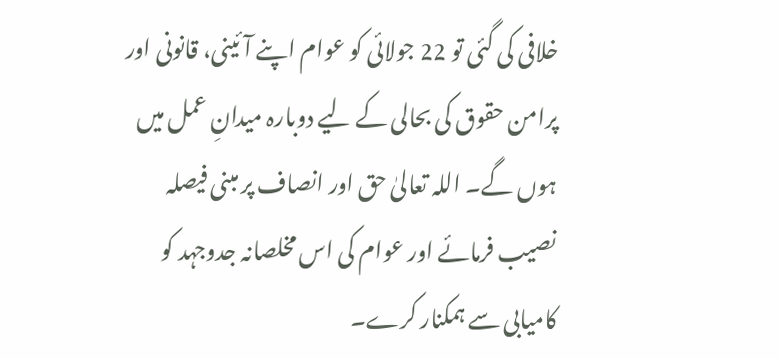خلافی کی گئی تو 22 جولائی کو عوام اپنے آئینی، قانونی اور پرامن حقوق کی بحالی کے لیے دوبارہ میدانِ عمل میں ہوں گے۔ اللہ تعالیٰ حق اور انصاف پر مبنی فیصلہ نصیب فرمائے اور عوام کی اس مخلصانہ جدوجہد کو کامیابی سے ہمکنار کرے۔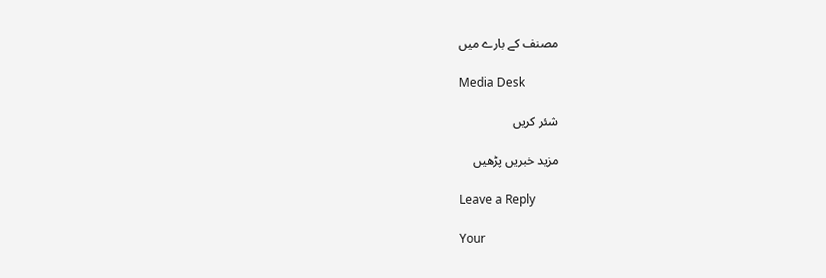مصنف کے بارے میں

Media Desk

شئر کریں

مزید خبریں پڑھیں

Leave a Reply

Your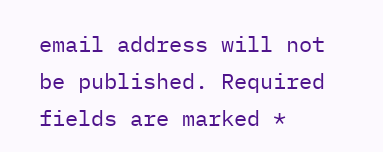email address will not be published. Required fields are marked *